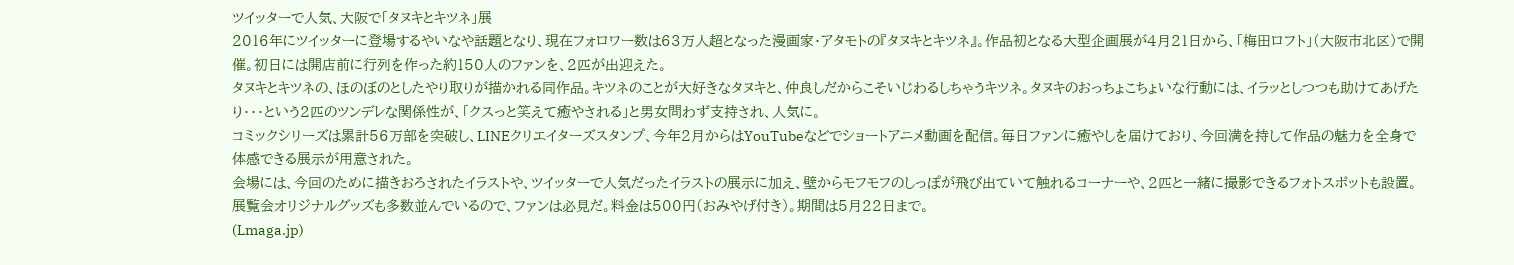ツイッターで人気、大阪で「タヌキとキツネ」展
2016年にツイッターに登場するやいなや話題となり、現在フォロワー数は63万人超となった漫画家・アタモトの『タヌキとキツネ』。作品初となる大型企画展が4月21日から、「梅田ロフト」(大阪市北区)で開催。初日には開店前に行列を作った約150人のファンを、2匹が出迎えた。
タヌキとキツネの、ほのぼのとしたやり取りが描かれる同作品。キツネのことが大好きなタヌキと、仲良しだからこそいじわるしちゃうキツネ。タヌキのおっちょこちょいな行動には、イラッとしつつも助けてあげたり・・・という2匹のツンデレな関係性が、「クスっと笑えて癒やされる」と男女問わず支持され、人気に。
コミックシリーズは累計56万部を突破し、LINEクリエイターズスタンプ、今年2月からはYouTubeなどでショートアニメ動画を配信。毎日ファンに癒やしを届けており、今回満を持して作品の魅力を全身で体感できる展示が用意された。
会場には、今回のために描きおろされたイラストや、ツイッターで人気だったイラストの展示に加え、壁からモフモフのしっぽが飛び出ていて触れるコーナーや、2匹と一緒に撮影できるフォトスポットも設置。展覧会オリジナルグッズも多数並んでいるので、ファンは必見だ。料金は500円(おみやげ付き)。期間は5月22日まで。
(Lmaga.jp)